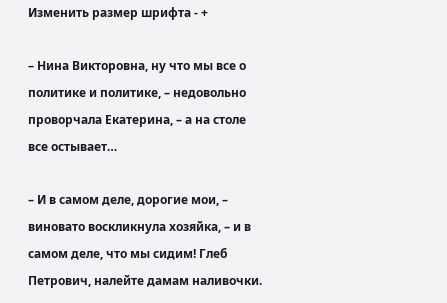Изменить размер шрифта - +

– Нина Викторовна, ну что мы все о политике и политике, – недовольно проворчала Екатерина, – а на столе все остывает…

– И в самом деле, дорогие мои, – виновато воскликнула хозяйка, – и в самом деле, что мы сидим! Глеб Петрович, налейте дамам наливочки.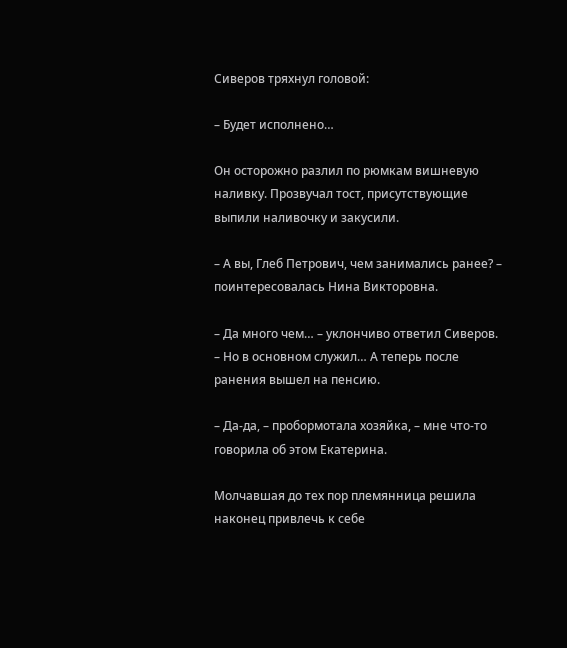Сиверов тряхнул головой:

– Будет исполнено…

Он осторожно разлил по рюмкам вишневую наливку. Прозвучал тост, присутствующие выпили наливочку и закусили.

– А вы, Глеб Петрович, чем занимались ранее? – поинтересовалась Нина Викторовна.

– Да много чем… – уклончиво ответил Сиверов. – Но в основном служил… А теперь после ранения вышел на пенсию.

– Да-да, – пробормотала хозяйка, – мне что-то говорила об этом Екатерина.

Молчавшая до тех пор племянница решила наконец привлечь к себе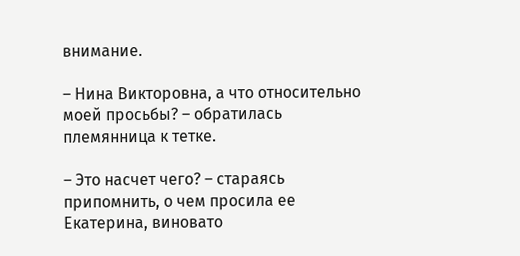внимание.

– Нина Викторовна, а что относительно моей просьбы? – обратилась племянница к тетке.

– Это насчет чего? – стараясь припомнить, о чем просила ее Екатерина, виновато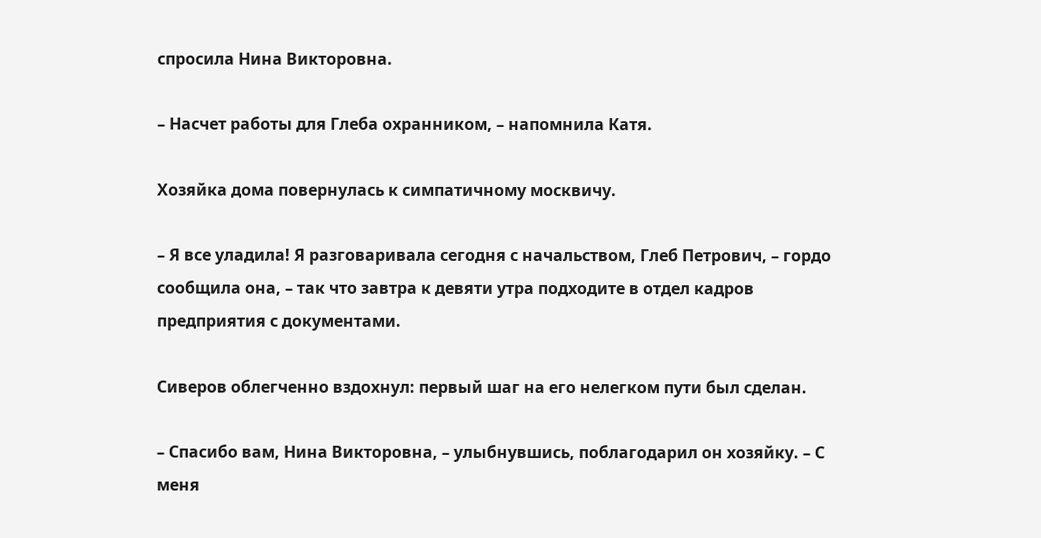спросила Нина Викторовна.

– Насчет работы для Глеба охранником, – напомнила Катя.

Хозяйка дома повернулась к симпатичному москвичу.

– Я все уладила! Я разговаривала сегодня с начальством, Глеб Петрович, – гордо сообщила она, – так что завтра к девяти утра подходите в отдел кадров предприятия с документами.

Сиверов облегченно вздохнул: первый шаг на его нелегком пути был сделан.

– Спасибо вам, Нина Викторовна, – улыбнувшись, поблагодарил он хозяйку. – С меня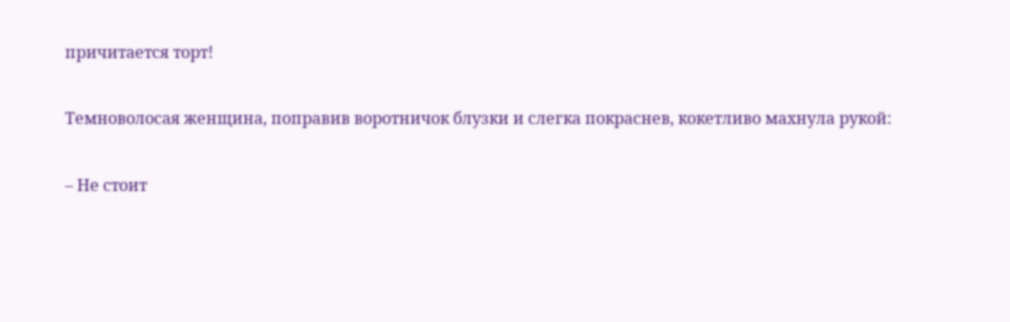причитается торт!

Темноволосая женщина, поправив воротничок блузки и слегка покраснев, кокетливо махнула рукой:

– Не стоит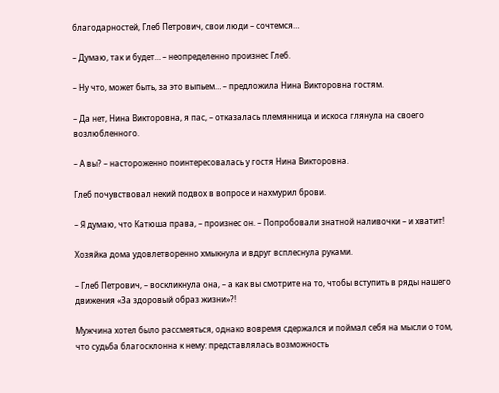благодарностей, Глеб Петрович, свои люди – сочтемся…

– Думаю, так и будет… – неопределенно произнес Глеб.

– Ну что, может быть, за это выпьем… – предложила Нина Викторовна гостям.

– Да нет, Нина Викторовна, я пас, – отказалась племянница и искоса глянула на своего возлюбленного.

– А вы? – настороженно поинтересовалась у гостя Нина Викторовна.

Глеб почувствовал некий подвох в вопросе и нахмурил брови.

– Я думаю, что Катюша права, – произнес он. – Попробовали знатной наливочки – и хватит!

Хозяйка дома удовлетворенно хмыкнула и вдруг всплеснула руками.

– Глеб Петрович, – воскликнула она, – а как вы смотрите на то, чтобы вступить в ряды нашего движения «За здоровый образ жизни»?!

Мужчина хотел было рассмеяться, однако вовремя сдержался и поймал себя на мысли о том, что судьба благосклонна к нему: представлялась возможность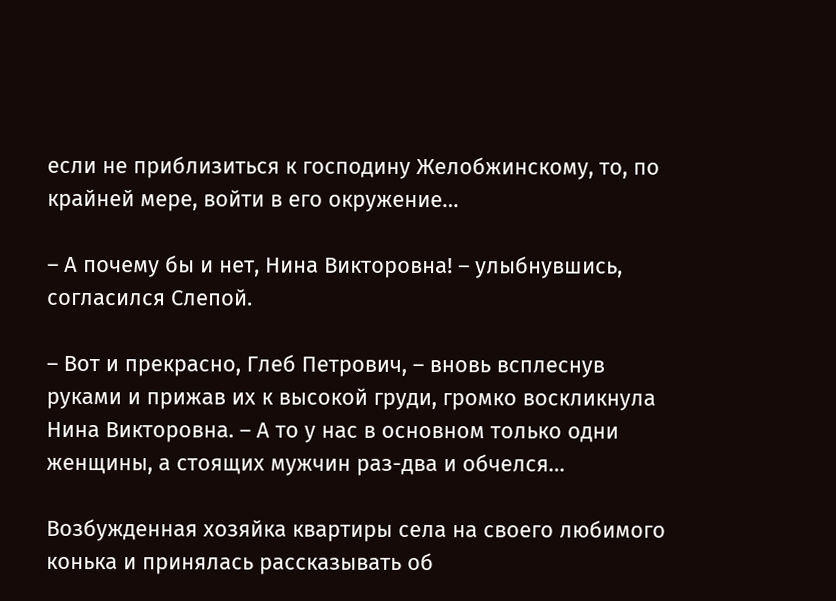если не приблизиться к господину Желобжинскому, то, по крайней мере, войти в его окружение…

– А почему бы и нет, Нина Викторовна! – улыбнувшись, согласился Слепой.

– Вот и прекрасно, Глеб Петрович, – вновь всплеснув руками и прижав их к высокой груди, громко воскликнула Нина Викторовна. – А то у нас в основном только одни женщины, а стоящих мужчин раз-два и обчелся…

Возбужденная хозяйка квартиры села на своего любимого конька и принялась рассказывать об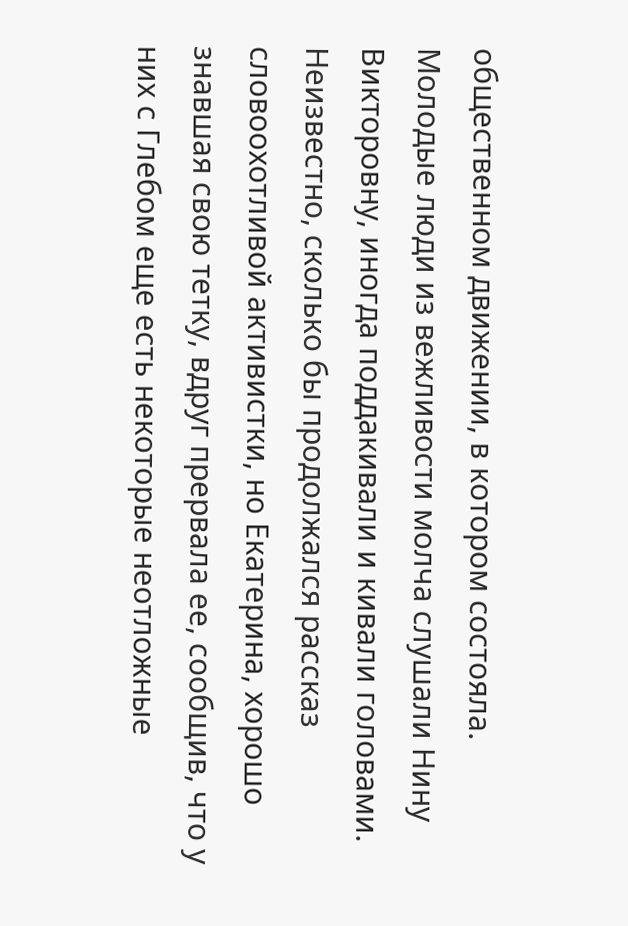общественном движении, в котором состояла. Молодые люди из вежливости молча слушали Нину Викторовну, иногда поддакивали и кивали головами. Неизвестно, сколько бы продолжался рассказ словоохотливой активистки, но Екатерина, хорошо знавшая свою тетку, вдруг прервала ее, сообщив, что у них с Глебом еще есть некоторые неотложные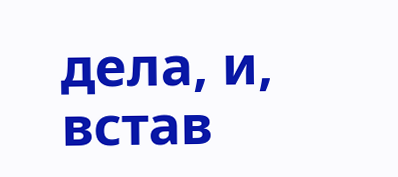дела, и, встав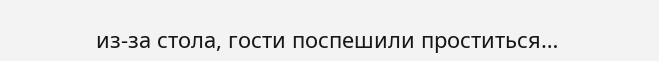из-за стола, гости поспешили проститься…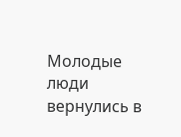Молодые люди вернулись в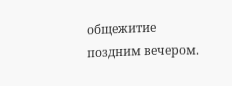общежитие поздним вечером.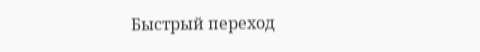Быстрый переход